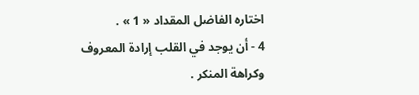اختاره الفاضل المقداد « 1 » .
4 - أن يوجد في القلب إرادة المعروف وكراهة المنكر .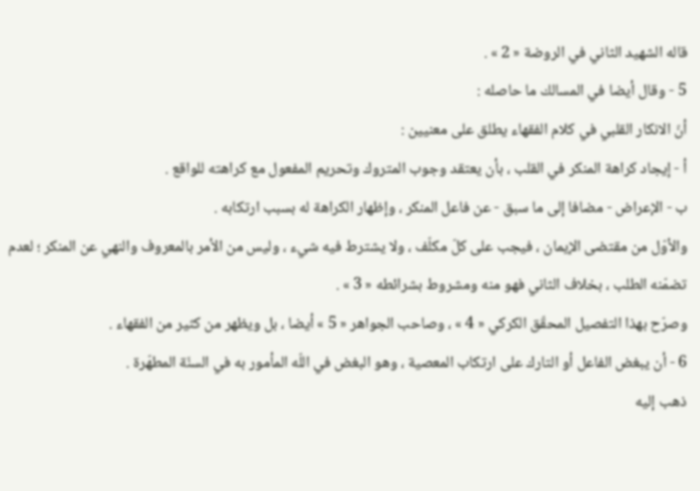قاله الشهيد الثاني في الروضة « 2 » .
5 - وقال أيضا في المسالك ما حاصله :
أنّ الانكار القلبي في كلام الفقهاء يطلق على معنيين :
أ - إيجاد كراهة المنكر في القلب ، بأن يعتقد وجوب المتروك وتحريم المفعول مع كراهته للواقع .
ب - الإعراض - مضافا إلى ما سبق - عن فاعل المنكر ، وإظهار الكراهة له بسبب ارتكابه .
والأوّل من مقتضى الإيمان ، فيجب على كلّ مكلّف ، ولا يشترط فيه شيء ، وليس من الأمر بالمعروف والنهي عن المنكر ؛ لعدم تضمّنه الطلب ، بخلاف الثاني فهو منه ومشروط بشرائطه « 3 » .
وصرّح بهذا التفصيل المحقّق الكركي « 4 » ، وصاحب الجواهر « 5 » أيضا ، بل ويظهر من كثير من الفقهاء .
6 - أن يبغض الفاعل أو التارك على ارتكاب المعصية ، وهو البغض في اللّه المأمور به في السنّة المطهّرة .
ذهب إليه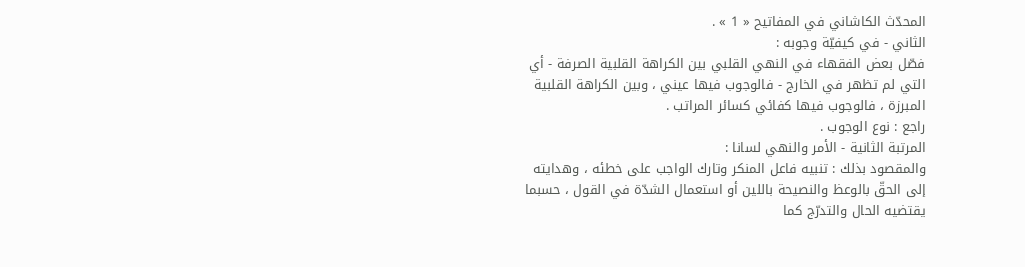المحدّث الكاشاني في المفاتيح « 1 » .
الثاني - في كيفيّة وجوبه :
فصّل بعض الفقهاء في النهي القلبي بين الكراهة القلبية الصرفة - أي التي لم تظهر في الخارج - فالوجوب فيها عيني ، وبين الكراهة القلبية المبرزة ، فالوجوب فيها كفائي كسائر المراتب .
راجع : نوع الوجوب .
المرتبة الثانية - الأمر والنهي لسانا :
والمقصود بذلك : تنبيه فاعل المنكر وتارك الواجب على خطئه ، وهدايته إلى الحقّ بالوعظ والنصيحة باللين أو استعمال الشدّة في القول ، حسبما يقتضيه الحال والتدرّج كما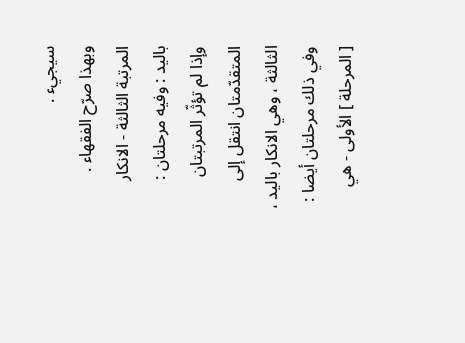سيجيء .
وبهذا صرّح الفقهاء .
المرتبة الثالثة - الانكار باليد : وفيه مرحلتان :
وإذا لم تؤثّر المرتبتان المتقدّمتان انتقل إلى الثالثة ، وهي الانكار باليد ، وفي ذلك مرحلتان أيضا :
[ المرحلة ] الأولى - هي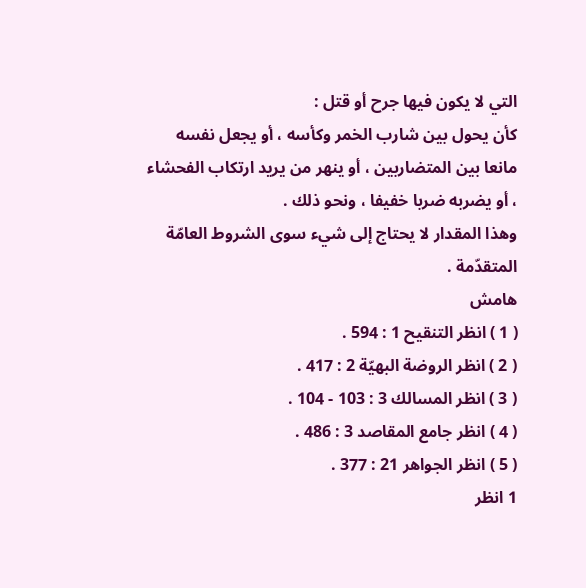التي لا يكون فيها جرح أو قتل :
كأن يحول بين شارب الخمر وكأسه ، أو يجعل نفسه مانعا بين المتضاربين ، أو ينهر من يريد ارتكاب الفحشاء ، أو يضربه ضربا خفيفا ، ونحو ذلك .
وهذا المقدار لا يحتاج إلى شيء سوى الشروط العامّة المتقدّمة .
هامش
( 1 ) انظر التنقيح 1 : 594 .
( 2 ) انظر الروضة البهيّة 2 : 417 .
( 3 ) انظر المسالك 3 : 103 - 104 .
( 4 ) انظر جامع المقاصد 3 : 486 .
( 5 ) انظر الجواهر 21 : 377 .
1 انظر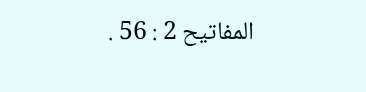المفاتيح 2 : 56 .